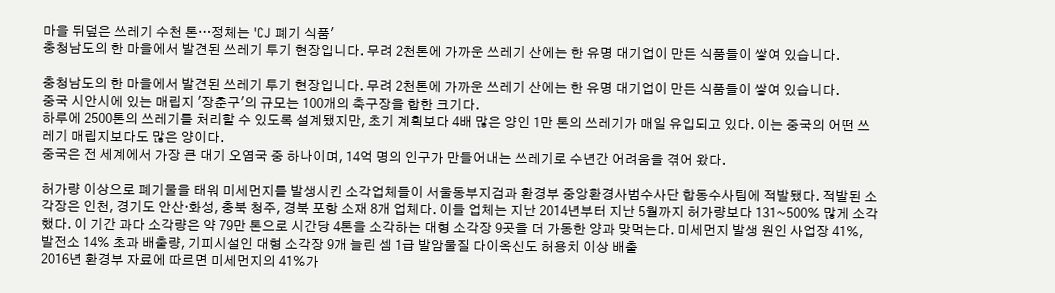마을 뒤덮은 쓰레기 수천 톤…정체는 'CJ 폐기 식품'
충청남도의 한 마을에서 발견된 쓰레기 투기 현장입니다. 무려 2천톤에 가까운 쓰레기 산에는 한 유명 대기업이 만든 식품들이 쌓여 있습니다.

충청남도의 한 마을에서 발견된 쓰레기 투기 현장입니다. 무려 2천톤에 가까운 쓰레기 산에는 한 유명 대기업이 만든 식품들이 쌓여 있습니다.
중국 시안시에 있는 매립지 '장춘구'의 규모는 100개의 축구장을 합한 크기다.
하루에 2500톤의 쓰레기를 처리할 수 있도록 설계됐지만, 초기 계획보다 4배 많은 양인 1만 톤의 쓰레기가 매일 유입되고 있다. 이는 중국의 어떤 쓰레기 매립지보다도 많은 양이다.
중국은 전 세계에서 가장 큰 대기 오염국 중 하나이며, 14억 명의 인구가 만들어내는 쓰레기로 수년간 어려움을 겪어 왔다.

허가량 이상으로 폐기물을 태워 미세먼지를 발생시킨 소각업체들이 서울동부지검과 환경부 중앙환경사범수사단 합동수사팀에 적발됐다. 적발된 소각장은 인천, 경기도 안산·화성, 충북 청주, 경북 포항 소재 8개 업체다. 이들 업체는 지난 2014년부터 지난 5월까지 허가량보다 131~500% 많게 소각했다. 이 기간 과다 소각량은 약 79만 톤으로 시간당 4톤을 소각하는 대형 소각장 9곳을 더 가동한 양과 맞먹는다. 미세먼지 발생 원인 사업장 41%, 발전소 14% 초과 배출량, 기피시설인 대형 소각장 9개 늘린 셈 1급 발암물질 다이옥신도 허용치 이상 배출
2016년 환경부 자료에 따르면 미세먼지의 41%가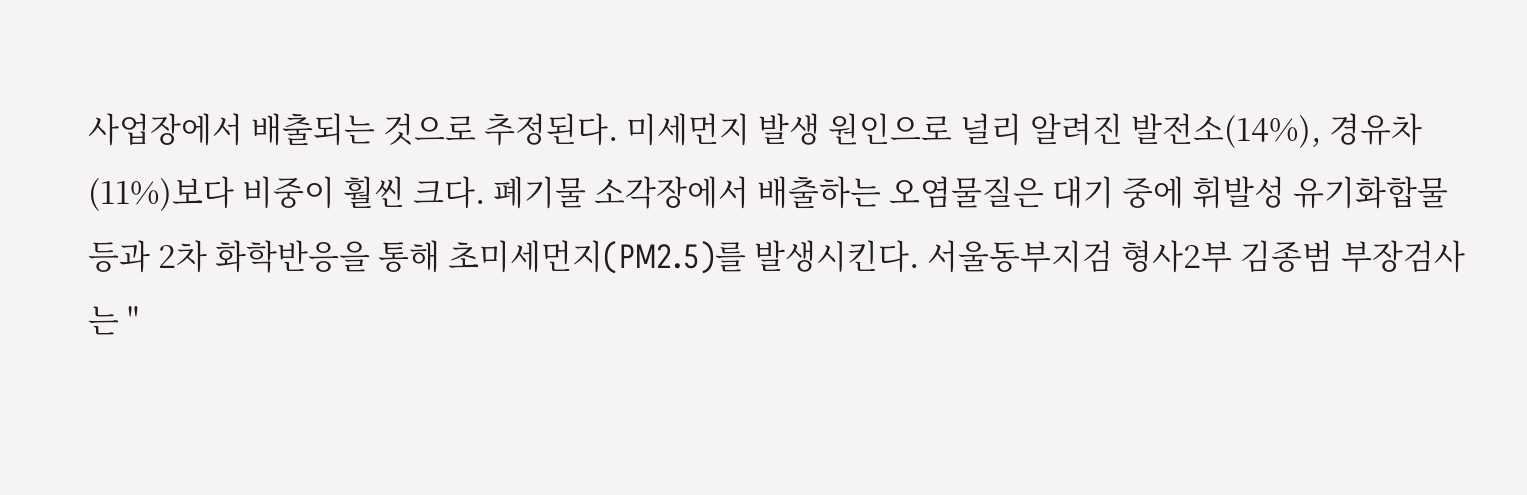사업장에서 배출되는 것으로 추정된다. 미세먼지 발생 원인으로 널리 알려진 발전소(14%), 경유차(11%)보다 비중이 훨씬 크다. 폐기물 소각장에서 배출하는 오염물질은 대기 중에 휘발성 유기화합물 등과 2차 화학반응을 통해 초미세먼지(PM2.5)를 발생시킨다. 서울동부지검 형사2부 김종범 부장검사는 "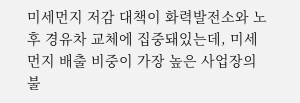미세먼지 저감 대책이 화력발전소와 노후 경유차 교체에 집중돼있는데, 미세먼지 배출 비중이 가장 높은 사업장의 불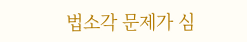법소각 문제가 심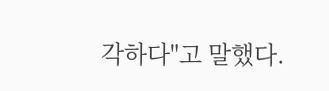각하다"고 말했다.